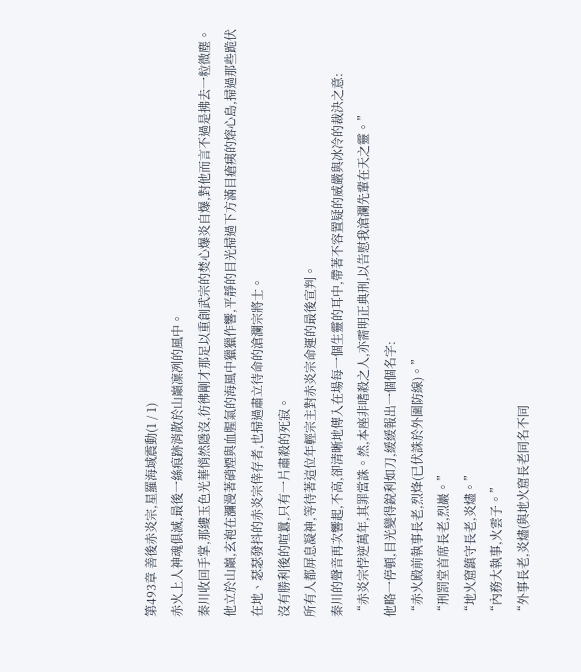第493章 善後赤炎宗,星羅海域震動(1 / 1)
赤火上人神魂俱滅,最後一絲痕跡消散於山巔凜冽的風中。
秦川收回手掌,那縷玉色光華悄然隱沒,彷彿剛才那足以重創武宗的焚心爆炎自爆,對他而言不過是拂去一粒微塵。
他立於山巔,玄袍在瀰漫著硝煙與血腥氣的海風中獵獵作響,平靜的目光掃過下方滿目瘡痍的熔心島,掃過那些跪伏在地、瑟瑟發抖的赤炎宗倖存者,也掃過肅立待命的滄瀾宗將士。
沒有勝利後的喧囂,只有一片肅殺的死寂。
所有人都屏息凝神,等待著這位年輕宗主對赤炎宗命運的最後宣判。
秦川的聲音再次響起,不高,卻清晰地傳入在場每一個生靈的耳中,帶著不容置疑的威嚴與冰冷的裁決之意:
“赤炎宗悖逆萬年,其罪當誅。然,本座非嗜殺之人,亦需明正典刑,以告慰我滄瀾先輩在天之靈。”
他略一停頓,目光變得銳利如刀,緩緩報出一個個名字:
“赤火殿前執事長老,烈烽(已伏誅於外圍防線)。”
“刑罰堂首席長老,烈巖。”
“地火窟鎮守長老,炎燼。”
“內務大執事,火雲子。”
“外事長老,炎燼(與地火窟長老同名不同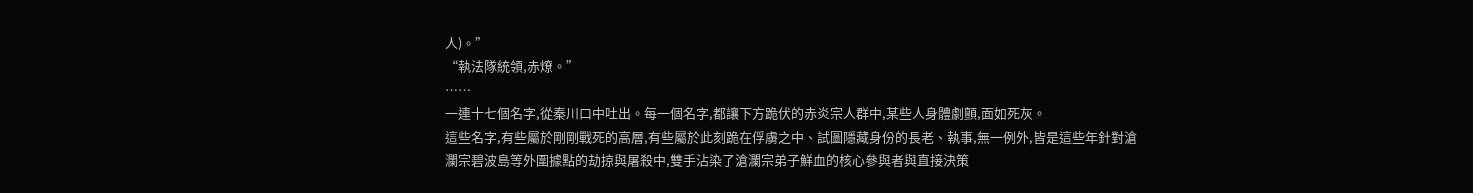人)。”
“執法隊統領,赤燎。”
……
一連十七個名字,從秦川口中吐出。每一個名字,都讓下方跪伏的赤炎宗人群中,某些人身體劇顫,面如死灰。
這些名字,有些屬於剛剛戰死的高層,有些屬於此刻跪在俘虜之中、試圖隱藏身份的長老、執事,無一例外,皆是這些年針對滄瀾宗碧波島等外圍據點的劫掠與屠殺中,雙手沾染了滄瀾宗弟子鮮血的核心參與者與直接決策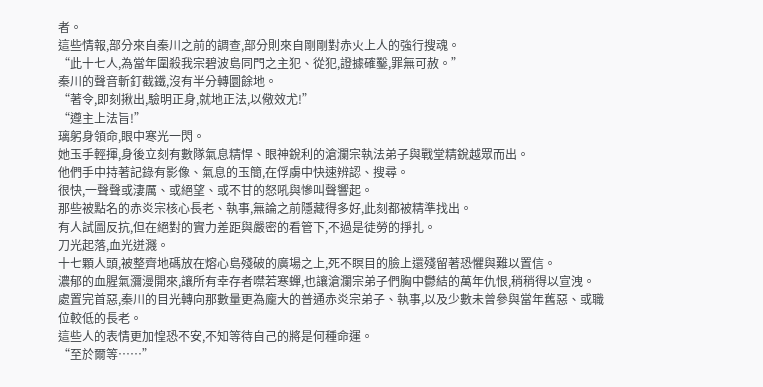者。
這些情報,部分來自秦川之前的調查,部分則來自剛剛對赤火上人的強行搜魂。
“此十七人,為當年圍殺我宗碧波島同門之主犯、從犯,證據確鑿,罪無可赦。”
秦川的聲音斬釘截鐵,沒有半分轉圜餘地。
“著令,即刻揪出,驗明正身,就地正法,以儆效尤!”
“遵主上法旨!”
璃躬身領命,眼中寒光一閃。
她玉手輕揮,身後立刻有數隊氣息精悍、眼神銳利的滄瀾宗執法弟子與戰堂精銳越眾而出。
他們手中持著記錄有影像、氣息的玉簡,在俘虜中快速辨認、搜尋。
很快,一聲聲或淒厲、或絕望、或不甘的怒吼與慘叫聲響起。
那些被點名的赤炎宗核心長老、執事,無論之前隱藏得多好,此刻都被精準找出。
有人試圖反抗,但在絕對的實力差距與嚴密的看管下,不過是徒勞的掙扎。
刀光起落,血光迸濺。
十七顆人頭,被整齊地碼放在熔心島殘破的廣場之上,死不瞑目的臉上還殘留著恐懼與難以置信。
濃郁的血腥氣瀰漫開來,讓所有幸存者噤若寒蟬,也讓滄瀾宗弟子們胸中鬱結的萬年仇恨,稍稍得以宣洩。
處置完首惡,秦川的目光轉向那數量更為龐大的普通赤炎宗弟子、執事,以及少數未曾參與當年舊惡、或職位較低的長老。
這些人的表情更加惶恐不安,不知等待自己的將是何種命運。
“至於爾等……”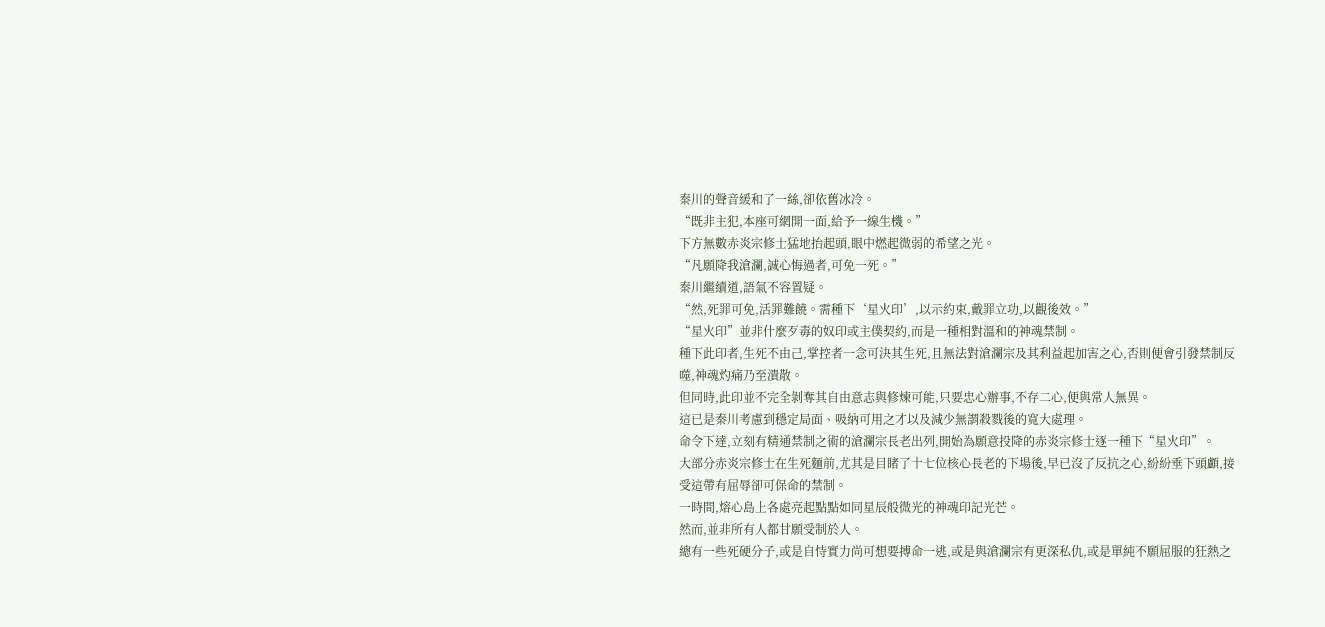秦川的聲音緩和了一絲,卻依舊冰冷。
“既非主犯,本座可網開一面,給予一線生機。”
下方無數赤炎宗修士猛地抬起頭,眼中燃起微弱的希望之光。
“凡願降我滄瀾,誠心悔過者,可免一死。”
秦川繼續道,語氣不容置疑。
“然,死罪可免,活罪難饒。需種下‘星火印’,以示約束,戴罪立功,以觀後效。”
“星火印”並非什麼歹毒的奴印或主僕契約,而是一種相對溫和的神魂禁制。
種下此印者,生死不由己,掌控者一念可決其生死,且無法對滄瀾宗及其利益起加害之心,否則便會引發禁制反噬,神魂灼痛乃至潰散。
但同時,此印並不完全剝奪其自由意志與修煉可能,只要忠心辦事,不存二心,便與常人無異。
這已是秦川考慮到穩定局面、吸納可用之才以及減少無謂殺戮後的寬大處理。
命令下達,立刻有精通禁制之術的滄瀾宗長老出列,開始為願意投降的赤炎宗修士逐一種下“星火印”。
大部分赤炎宗修士在生死麵前,尤其是目睹了十七位核心長老的下場後,早已沒了反抗之心,紛紛垂下頭顱,接受這帶有屈辱卻可保命的禁制。
一時間,熔心島上各處亮起點點如同星辰般微光的神魂印記光芒。
然而,並非所有人都甘願受制於人。
總有一些死硬分子,或是自恃實力尚可想要搏命一逃,或是與滄瀾宗有更深私仇,或是單純不願屈服的狂熱之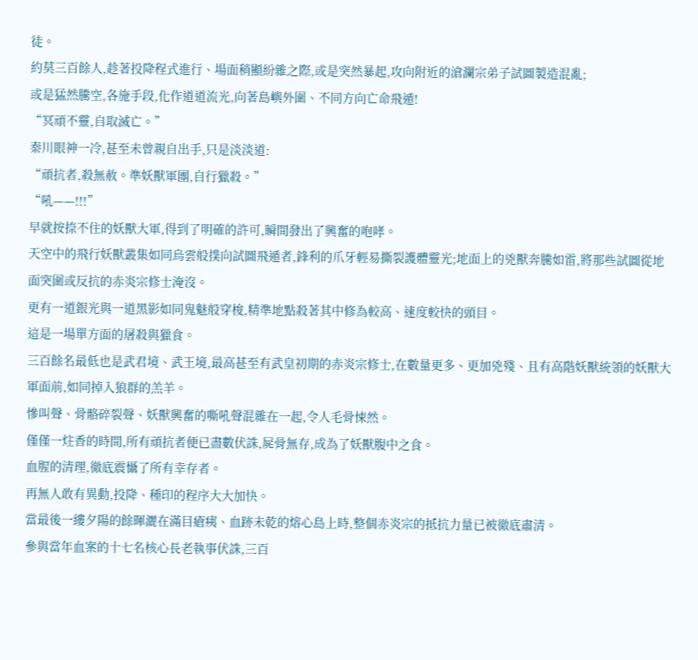徒。
約莫三百餘人,趁著投降程式進行、場面稍顯紛雜之際,或是突然暴起,攻向附近的滄瀾宗弟子試圖製造混亂;
或是猛然騰空,各施手段,化作道道流光,向著島嶼外圍、不同方向亡命飛遁!
“冥頑不靈,自取滅亡。”
秦川眼神一冷,甚至未曾親自出手,只是淡淡道:
“頑抗者,殺無赦。準妖獸軍團,自行獵殺。”
“吼——!!!”
早就按捺不住的妖獸大軍,得到了明確的許可,瞬間發出了興奮的咆哮。
天空中的飛行妖獸叢集如同烏雲般撲向試圖飛遁者,鋒利的爪牙輕易撕裂護體靈光;地面上的兇獸奔騰如雷,將那些試圖從地面突圍或反抗的赤炎宗修士淹沒。
更有一道銀光與一道黑影如同鬼魅般穿梭,精準地點殺著其中修為較高、速度較快的頭目。
這是一場單方面的屠殺與獵食。
三百餘名最低也是武君境、武王境,最高甚至有武皇初期的赤炎宗修士,在數量更多、更加兇殘、且有高階妖獸統領的妖獸大軍面前,如同掉入狼群的羔羊。
慘叫聲、骨骼碎裂聲、妖獸興奮的嘶吼聲混雜在一起,令人毛骨悚然。
僅僅一炷香的時間,所有頑抗者便已盡數伏誅,屍骨無存,成為了妖獸腹中之食。
血腥的清理,徹底震懾了所有幸存者。
再無人敢有異動,投降、種印的程序大大加快。
當最後一縷夕陽的餘暉灑在滿目瘡痍、血跡未乾的熔心島上時,整個赤炎宗的抵抗力量已被徹底肅清。
參與當年血案的十七名核心長老執事伏誅,三百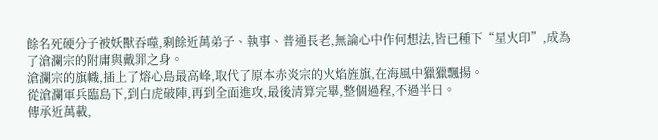餘名死硬分子被妖獸吞噬,剩餘近萬弟子、執事、普通長老,無論心中作何想法,皆已種下“星火印”,成為了滄瀾宗的附庸與戴罪之身。
滄瀾宗的旗幟,插上了熔心島最高峰,取代了原本赤炎宗的火焰旌旗,在海風中獵獵飄揚。
從滄瀾軍兵臨島下,到白虎破陣,再到全面進攻,最後清算完畢,整個過程,不過半日。
傳承近萬載,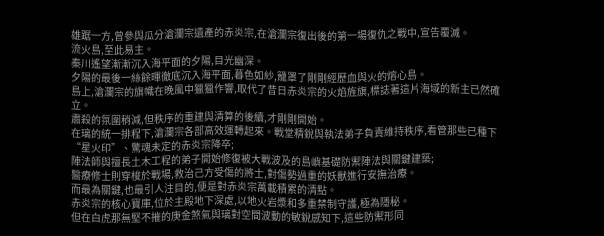雄踞一方,曾參與瓜分滄瀾宗遺產的赤炎宗,在滄瀾宗復出後的第一場復仇之戰中,宣告覆滅。
流火島,至此易主。
秦川遙望漸漸沉入海平面的夕陽,目光幽深。
夕陽的最後一絲餘暉徹底沉入海平面,暮色如紗,籠罩了剛剛經歷血與火的熔心島。
島上,滄瀾宗的旗幟在晚風中獵獵作響,取代了昔日赤炎宗的火焰旌旗,標誌著這片海域的新主已然確立。
肅殺的氛圍稍減,但秩序的重建與清算的後續,才剛剛開始。
在璃的統一排程下,滄瀾宗各部高效運轉起來。戰堂精銳與執法弟子負責維持秩序,看管那些已種下“星火印”、驚魂未定的赤炎宗降卒;
陣法師與擅長土木工程的弟子開始修復被大戰波及的島嶼基礎防禦陣法與關鍵建築;
醫療修士則穿梭於戰場,救治己方受傷的將士,對傷勢過重的妖獸進行安撫治療。
而最為關鍵,也最引人注目的,便是對赤炎宗萬載積累的清點。
赤炎宗的核心寶庫,位於主殿地下深處,以地火岩漿和多重禁制守護,極為隱秘。
但在白虎那無堅不摧的庚金煞氣與璃對空間波動的敏銳感知下,這些防禦形同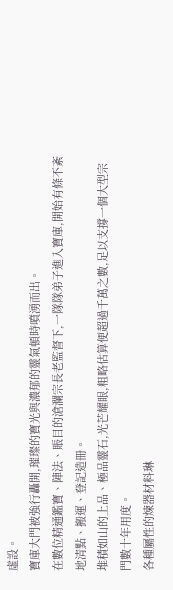虛設。
寶庫大門被強行轟開,璀璨的寶光與濃郁的靈氣頓時噴湧而出。
在數位精通鑑寶、陣法、賬目的滄瀾宗長老監督下,一隊隊弟子進入寶庫,開始有條不紊地清點、搬運、登記造冊。
堆積如山的上品、極品靈石,光芒耀眼,粗略估算便超過千萬之數,足以支撐一個大型宗門數十年用度。
各種屬性的煉器材料琳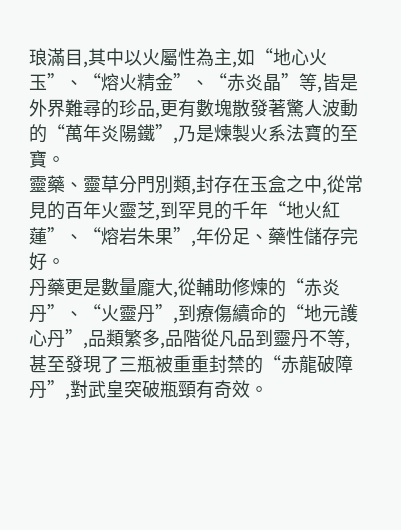琅滿目,其中以火屬性為主,如“地心火玉”、“熔火精金”、“赤炎晶”等,皆是外界難尋的珍品,更有數塊散發著驚人波動的“萬年炎陽鐵”,乃是煉製火系法寶的至寶。
靈藥、靈草分門別類,封存在玉盒之中,從常見的百年火靈芝,到罕見的千年“地火紅蓮”、“熔岩朱果”,年份足、藥性儲存完好。
丹藥更是數量龐大,從輔助修煉的“赤炎丹”、“火靈丹”,到療傷續命的“地元護心丹”,品類繁多,品階從凡品到靈丹不等,甚至發現了三瓶被重重封禁的“赤龍破障丹”,對武皇突破瓶頸有奇效。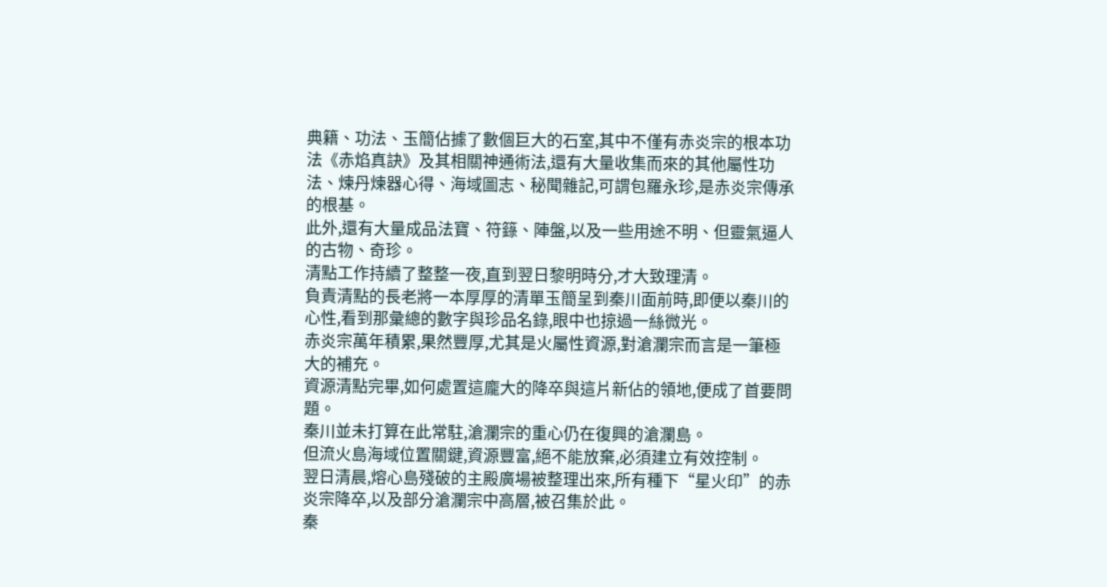典籍、功法、玉簡佔據了數個巨大的石室,其中不僅有赤炎宗的根本功法《赤焰真訣》及其相關神通術法,還有大量收集而來的其他屬性功法、煉丹煉器心得、海域圖志、秘聞雜記,可謂包羅永珍,是赤炎宗傳承的根基。
此外,還有大量成品法寶、符籙、陣盤,以及一些用途不明、但靈氣逼人的古物、奇珍。
清點工作持續了整整一夜,直到翌日黎明時分,才大致理清。
負責清點的長老將一本厚厚的清單玉簡呈到秦川面前時,即便以秦川的心性,看到那彙總的數字與珍品名錄,眼中也掠過一絲微光。
赤炎宗萬年積累,果然豐厚,尤其是火屬性資源,對滄瀾宗而言是一筆極大的補充。
資源清點完畢,如何處置這龐大的降卒與這片新佔的領地,便成了首要問題。
秦川並未打算在此常駐,滄瀾宗的重心仍在復興的滄瀾島。
但流火島海域位置關鍵,資源豐富,絕不能放棄,必須建立有效控制。
翌日清晨,熔心島殘破的主殿廣場被整理出來,所有種下“星火印”的赤炎宗降卒,以及部分滄瀾宗中高層,被召集於此。
秦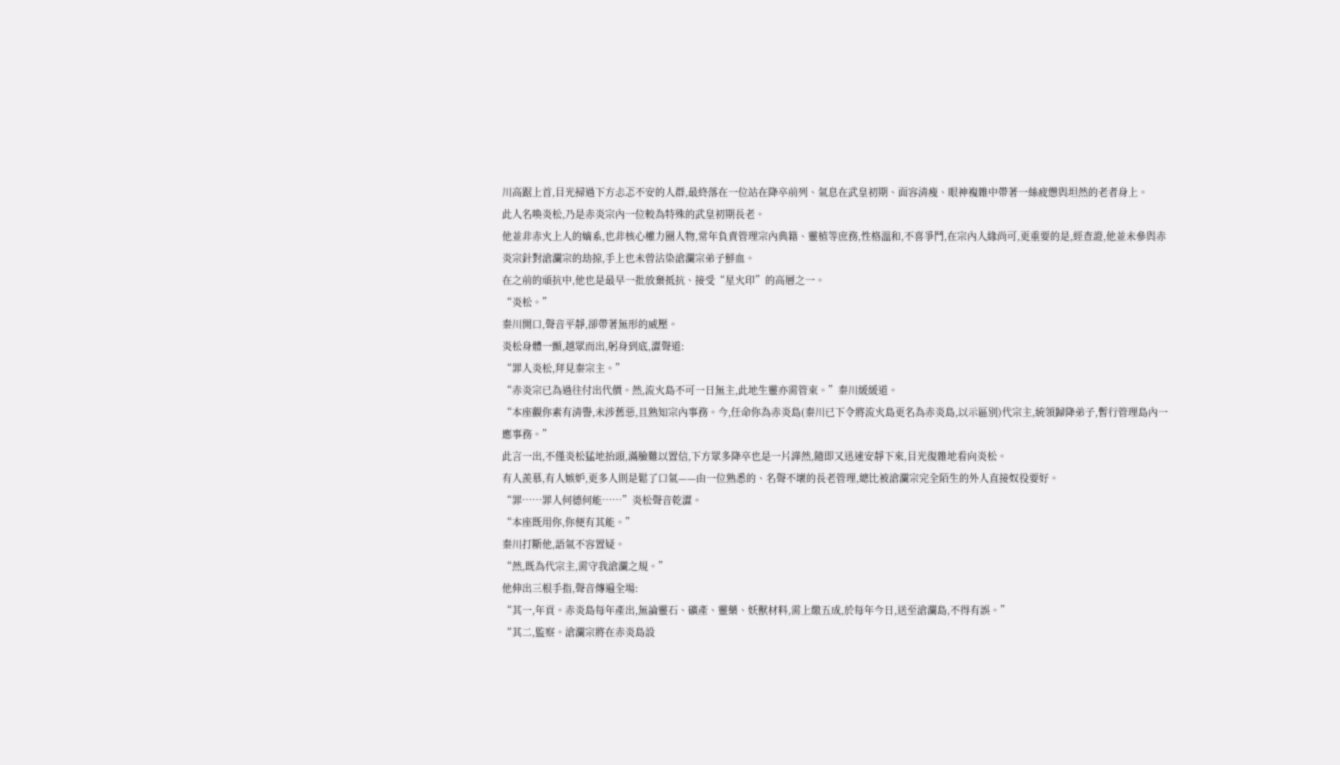川高踞上首,目光掃過下方忐忑不安的人群,最終落在一位站在降卒前列、氣息在武皇初期、面容清瘦、眼神複雜中帶著一絲疲憊與坦然的老者身上。
此人名喚炎松,乃是赤炎宗內一位較為特殊的武皇初期長老。
他並非赤火上人的嫡系,也非核心權力圈人物,常年負責管理宗內典籍、靈植等庶務,性格溫和,不喜爭鬥,在宗內人緣尚可,更重要的是,經查證,他並未參與赤炎宗針對滄瀾宗的劫掠,手上也未曾沾染滄瀾宗弟子鮮血。
在之前的頑抗中,他也是最早一批放棄抵抗、接受“星火印”的高層之一。
“炎松。”
秦川開口,聲音平靜,卻帶著無形的威壓。
炎松身體一顫,越眾而出,躬身到底,澀聲道:
“罪人炎松,拜見秦宗主。”
“赤炎宗已為過往付出代價。然,流火島不可一日無主,此地生靈亦需管束。”秦川緩緩道。
“本座觀你素有清譽,未涉舊惡,且熟知宗內事務。今,任命你為赤炎島(秦川已下令將流火島更名為赤炎島,以示區別)代宗主,統領歸降弟子,暫行管理島內一應事務。”
此言一出,不僅炎松猛地抬頭,滿臉難以置信,下方眾多降卒也是一片譁然,隨即又迅速安靜下來,目光復雜地看向炎松。
有人羨慕,有人嫉妒,更多人則是鬆了口氣——由一位熟悉的、名聲不壞的長老管理,總比被滄瀾宗完全陌生的外人直接奴役要好。
“罪……罪人何德何能……”炎松聲音乾澀。
“本座既用你,你便有其能。”
秦川打斷他,語氣不容置疑。
“然,既為代宗主,需守我滄瀾之規。”
他伸出三根手指,聲音傳遍全場:
“其一,年貢。赤炎島每年產出,無論靈石、礦產、靈藥、妖獸材料,需上繳五成,於每年今日,送至滄瀾島,不得有誤。”
“其二,監察。滄瀾宗將在赤炎島設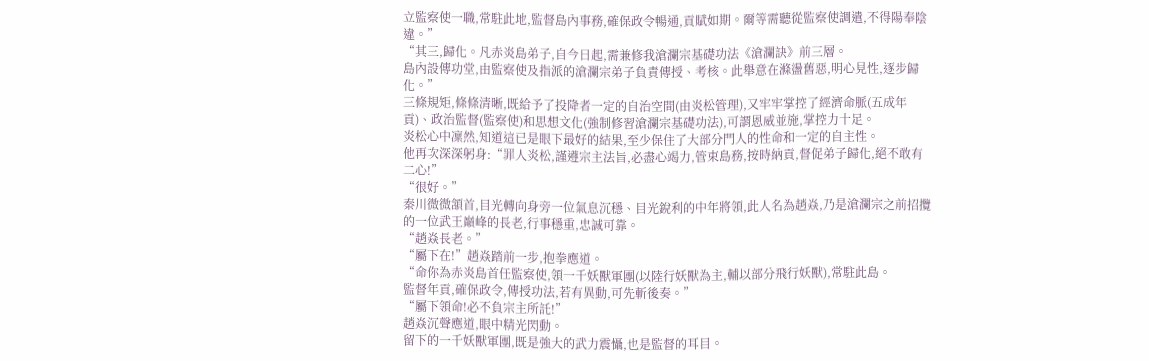立監察使一職,常駐此地,監督島內事務,確保政令暢通,貢賦如期。爾等需聽從監察使調遣,不得陽奉陰違。”
“其三,歸化。凡赤炎島弟子,自今日起,需兼修我滄瀾宗基礎功法《滄瀾訣》前三層。
島內設傳功堂,由監察使及指派的滄瀾宗弟子負責傳授、考核。此舉意在滌盪舊惡,明心見性,逐步歸化。”
三條規矩,條條清晰,既給予了投降者一定的自治空間(由炎松管理),又牢牢掌控了經濟命脈(五成年貢)、政治監督(監察使)和思想文化(強制修習滄瀾宗基礎功法),可謂恩威並施,掌控力十足。
炎松心中凜然,知道這已是眼下最好的結果,至少保住了大部分門人的性命和一定的自主性。
他再次深深躬身:“罪人炎松,謹遵宗主法旨,必盡心竭力,管束島務,按時納貢,督促弟子歸化,絕不敢有二心!”
“很好。”
秦川微微頷首,目光轉向身旁一位氣息沉穩、目光銳利的中年將領,此人名為趙焱,乃是滄瀾宗之前招攬的一位武王巔峰的長老,行事穩重,忠誠可靠。
“趙焱長老。”
“屬下在!”趙焱踏前一步,抱拳應道。
“命你為赤炎島首任監察使,領一千妖獸軍團(以陸行妖獸為主,輔以部分飛行妖獸),常駐此島。
監督年貢,確保政令,傳授功法,若有異動,可先斬後奏。”
“屬下領命!必不負宗主所託!”
趙焱沉聲應道,眼中精光閃動。
留下的一千妖獸軍團,既是強大的武力震懾,也是監督的耳目。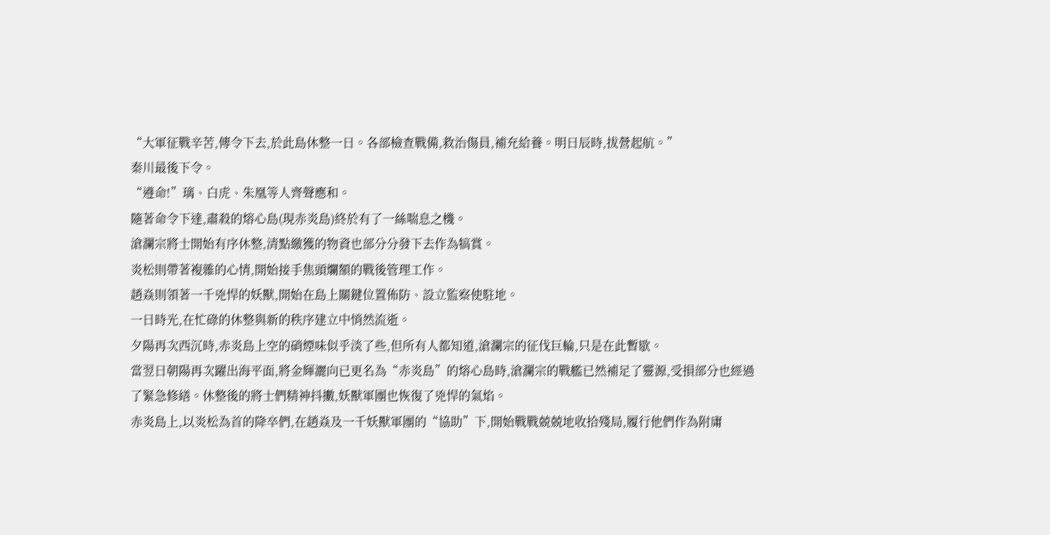“大軍征戰辛苦,傳令下去,於此島休整一日。各部檢查戰備,救治傷員,補充給養。明日辰時,拔營起航。”
秦川最後下令。
“遵命!”璃、白虎、朱凰等人齊聲應和。
隨著命令下達,肅殺的熔心島(現赤炎島)終於有了一絲喘息之機。
滄瀾宗將士開始有序休整,清點繳獲的物資也部分分發下去作為犒賞。
炎松則帶著複雜的心情,開始接手焦頭爛額的戰後管理工作。
趙焱則領著一千兇悍的妖獸,開始在島上關鍵位置佈防、設立監察使駐地。
一日時光,在忙碌的休整與新的秩序建立中悄然流逝。
夕陽再次西沉時,赤炎島上空的硝煙味似乎淡了些,但所有人都知道,滄瀾宗的征伐巨輪,只是在此暫歇。
當翌日朝陽再次躍出海平面,將金輝灑向已更名為“赤炎島”的熔心島時,滄瀾宗的戰艦已然補足了靈源,受損部分也經過了緊急修繕。休整後的將士們精神抖擻,妖獸軍團也恢復了兇悍的氣焰。
赤炎島上,以炎松為首的降卒們,在趙焱及一千妖獸軍團的“協助”下,開始戰戰兢兢地收拾殘局,履行他們作為附庸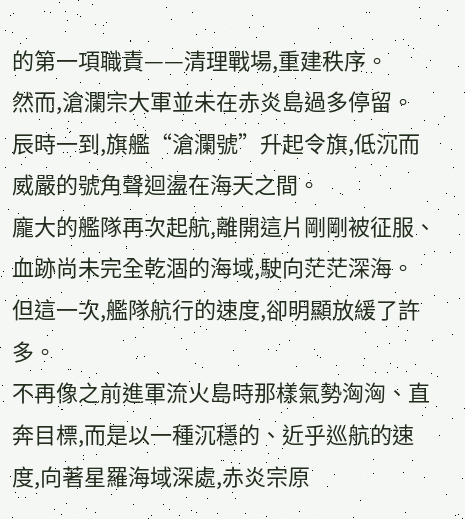的第一項職責——清理戰場,重建秩序。
然而,滄瀾宗大軍並未在赤炎島過多停留。
辰時一到,旗艦“滄瀾號”升起令旗,低沉而威嚴的號角聲迴盪在海天之間。
龐大的艦隊再次起航,離開這片剛剛被征服、血跡尚未完全乾涸的海域,駛向茫茫深海。
但這一次,艦隊航行的速度,卻明顯放緩了許多。
不再像之前進軍流火島時那樣氣勢洶洶、直奔目標,而是以一種沉穩的、近乎巡航的速度,向著星羅海域深處,赤炎宗原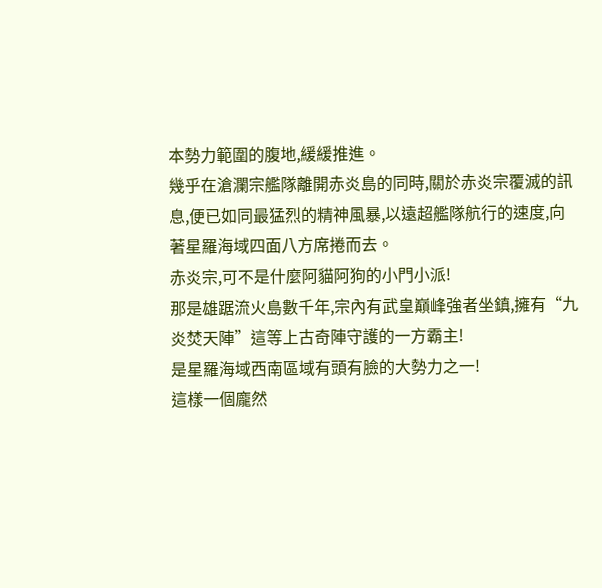本勢力範圍的腹地,緩緩推進。
幾乎在滄瀾宗艦隊離開赤炎島的同時,關於赤炎宗覆滅的訊息,便已如同最猛烈的精神風暴,以遠超艦隊航行的速度,向著星羅海域四面八方席捲而去。
赤炎宗,可不是什麼阿貓阿狗的小門小派!
那是雄踞流火島數千年,宗內有武皇巔峰強者坐鎮,擁有“九炎焚天陣”這等上古奇陣守護的一方霸主!
是星羅海域西南區域有頭有臉的大勢力之一!
這樣一個龐然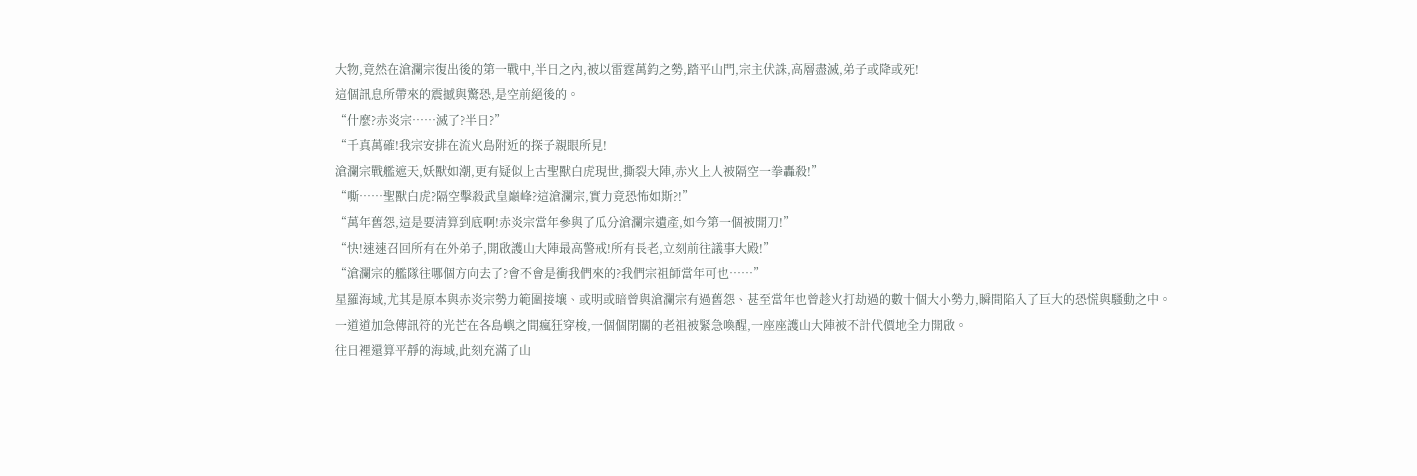大物,竟然在滄瀾宗復出後的第一戰中,半日之內,被以雷霆萬鈞之勢,踏平山門,宗主伏誅,高層盡滅,弟子或降或死!
這個訊息所帶來的震撼與驚恐,是空前絕後的。
“什麼?赤炎宗……滅了?半日?”
“千真萬確!我宗安排在流火島附近的探子親眼所見!
滄瀾宗戰艦遮天,妖獸如潮,更有疑似上古聖獸白虎現世,撕裂大陣,赤火上人被隔空一拳轟殺!”
“嘶……聖獸白虎?隔空擊殺武皇巔峰?這滄瀾宗,實力竟恐怖如斯?!”
“萬年舊怨,這是要清算到底啊!赤炎宗當年參與了瓜分滄瀾宗遺產,如今第一個被開刀!”
“快!速速召回所有在外弟子,開啟護山大陣最高警戒!所有長老,立刻前往議事大殿!”
“滄瀾宗的艦隊往哪個方向去了?會不會是衝我們來的?我們宗祖師當年可也……”
星羅海域,尤其是原本與赤炎宗勢力範圍接壤、或明或暗曾與滄瀾宗有過舊怨、甚至當年也曾趁火打劫過的數十個大小勢力,瞬間陷入了巨大的恐慌與騷動之中。
一道道加急傳訊符的光芒在各島嶼之間瘋狂穿梭,一個個閉關的老祖被緊急喚醒,一座座護山大陣被不計代價地全力開啟。
往日裡還算平靜的海域,此刻充滿了山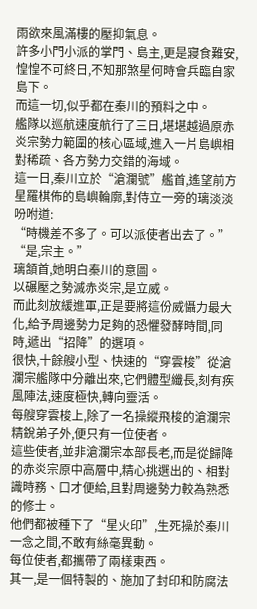雨欲來風滿樓的壓抑氣息。
許多小門小派的掌門、島主,更是寢食難安,惶惶不可終日,不知那煞星何時會兵臨自家島下。
而這一切,似乎都在秦川的預料之中。
艦隊以巡航速度航行了三日,堪堪越過原赤炎宗勢力範圍的核心區域,進入一片島嶼相對稀疏、各方勢力交錯的海域。
這一日,秦川立於“滄瀾號”艦首,遙望前方星羅棋佈的島嶼輪廓,對侍立一旁的璃淡淡吩咐道:
“時機差不多了。可以派使者出去了。”
“是,宗主。”
璃頷首,她明白秦川的意圖。
以碾壓之勢滅赤炎宗,是立威。
而此刻放緩進軍,正是要將這份威懾力最大化,給予周邊勢力足夠的恐懼發酵時間,同時,遞出“招降”的選項。
很快,十餘艘小型、快速的“穿雲梭”從滄瀾宗艦隊中分離出來,它們體型纖長,刻有疾風陣法,速度極快,轉向靈活。
每艘穿雲梭上,除了一名操縱飛梭的滄瀾宗精銳弟子外,便只有一位使者。
這些使者,並非滄瀾宗本部長老,而是從歸降的赤炎宗原中高層中,精心挑選出的、相對識時務、口才便給,且對周邊勢力較為熟悉的修士。
他們都被種下了“星火印”,生死操於秦川一念之間,不敢有絲毫異動。
每位使者,都攜帶了兩樣東西。
其一,是一個特製的、施加了封印和防腐法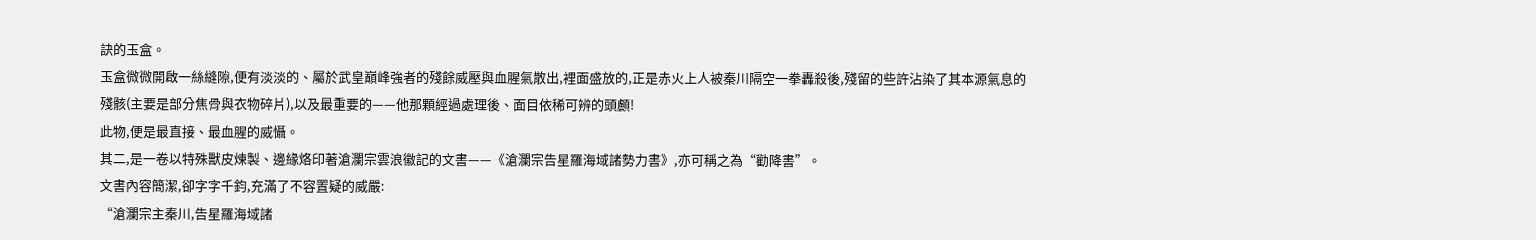訣的玉盒。
玉盒微微開啟一絲縫隙,便有淡淡的、屬於武皇巔峰強者的殘餘威壓與血腥氣散出,裡面盛放的,正是赤火上人被秦川隔空一拳轟殺後,殘留的些許沾染了其本源氣息的殘骸(主要是部分焦骨與衣物碎片),以及最重要的——他那顆經過處理後、面目依稀可辨的頭顱!
此物,便是最直接、最血腥的威懾。
其二,是一卷以特殊獸皮煉製、邊緣烙印著滄瀾宗雲浪徽記的文書——《滄瀾宗告星羅海域諸勢力書》,亦可稱之為“勸降書”。
文書內容簡潔,卻字字千鈞,充滿了不容置疑的威嚴:
“滄瀾宗主秦川,告星羅海域諸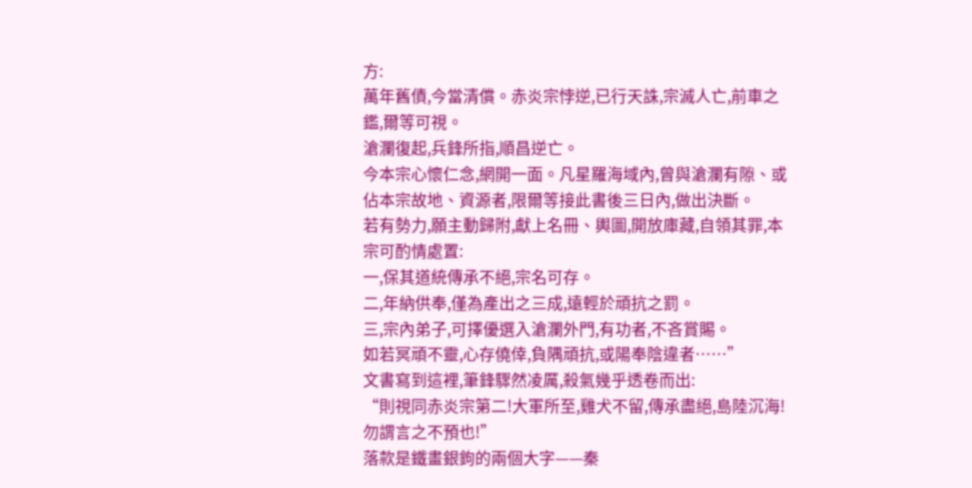方:
萬年舊債,今當清償。赤炎宗悖逆,已行天誅,宗滅人亡,前車之鑑,爾等可視。
滄瀾復起,兵鋒所指,順昌逆亡。
今本宗心懷仁念,網開一面。凡星羅海域內,曾與滄瀾有隙、或佔本宗故地、資源者,限爾等接此書後三日內,做出決斷。
若有勢力,願主動歸附,獻上名冊、輿圖,開放庫藏,自領其罪,本宗可酌情處置:
一,保其道統傳承不絕,宗名可存。
二,年納供奉,僅為產出之三成,遠輕於頑抗之罰。
三,宗內弟子,可擇優選入滄瀾外門,有功者,不吝賞賜。
如若冥頑不靈,心存僥倖,負隅頑抗,或陽奉陰違者……”
文書寫到這裡,筆鋒驟然凌厲,殺氣幾乎透卷而出:
“則視同赤炎宗第二!大軍所至,雞犬不留,傳承盡絕,島陸沉海!勿謂言之不預也!”
落款是鐵畫銀鉤的兩個大字——秦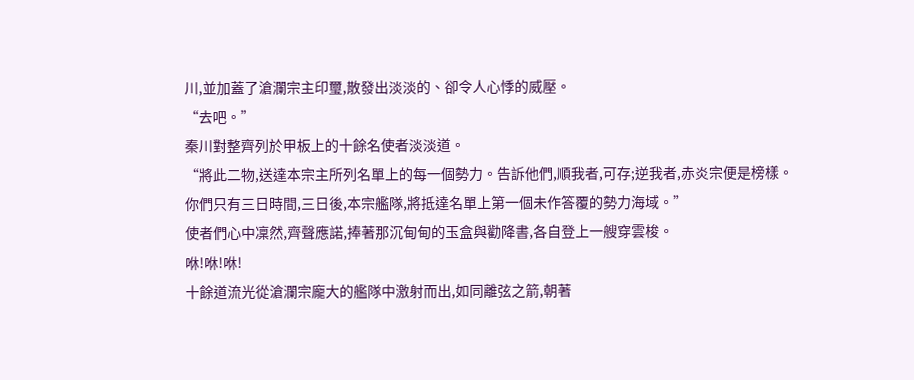川,並加蓋了滄瀾宗主印璽,散發出淡淡的、卻令人心悸的威壓。
“去吧。”
秦川對整齊列於甲板上的十餘名使者淡淡道。
“將此二物,送達本宗主所列名單上的每一個勢力。告訴他們,順我者,可存;逆我者,赤炎宗便是榜樣。
你們只有三日時間,三日後,本宗艦隊,將抵達名單上第一個未作答覆的勢力海域。”
使者們心中凜然,齊聲應諾,捧著那沉甸甸的玉盒與勸降書,各自登上一艘穿雲梭。
咻!咻!咻!
十餘道流光從滄瀾宗龐大的艦隊中激射而出,如同離弦之箭,朝著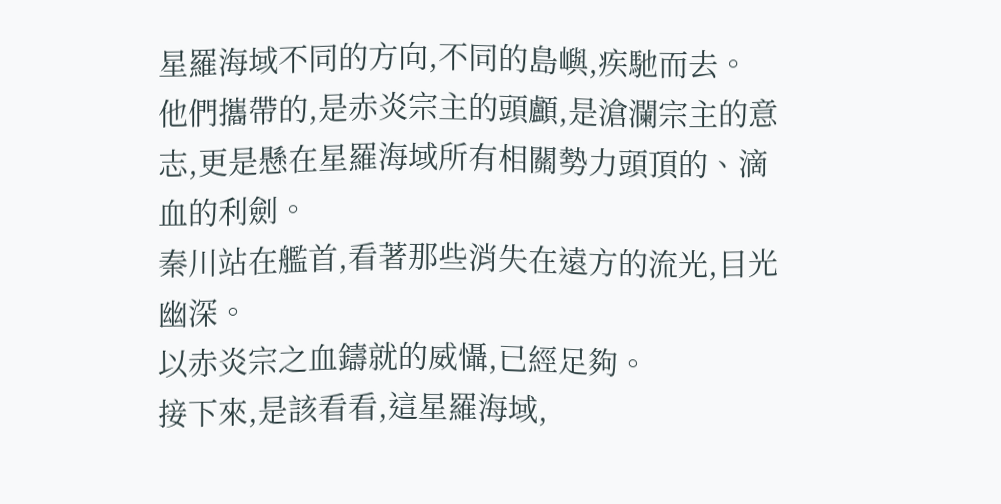星羅海域不同的方向,不同的島嶼,疾馳而去。
他們攜帶的,是赤炎宗主的頭顱,是滄瀾宗主的意志,更是懸在星羅海域所有相關勢力頭頂的、滴血的利劍。
秦川站在艦首,看著那些消失在遠方的流光,目光幽深。
以赤炎宗之血鑄就的威懾,已經足夠。
接下來,是該看看,這星羅海域,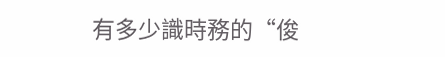有多少識時務的“俊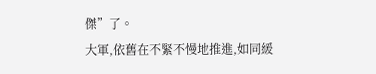傑”了。
大軍,依舊在不緊不慢地推進,如同緩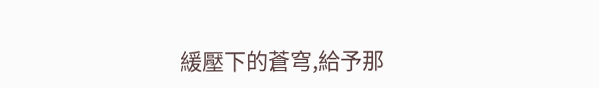緩壓下的蒼穹,給予那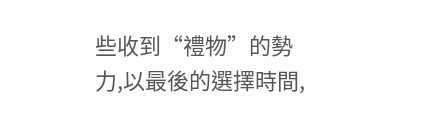些收到“禮物”的勢力,以最後的選擇時間,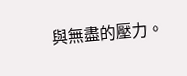與無盡的壓力。